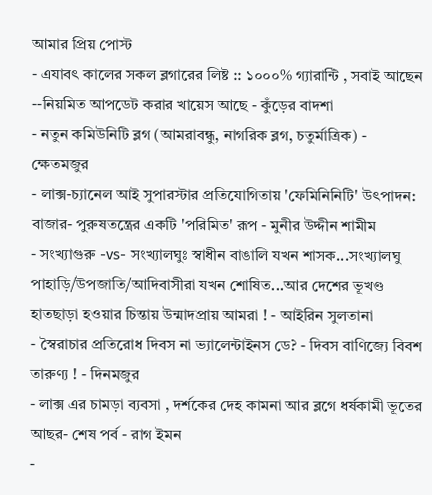আমার প্রিয় পোস্ট
- এযাবৎ কালের সকল ব্লগারের লিষ্ট :: ১০০০% গ্যারান্টি , সবাই আছেন --নিয়মিত আপডেট করার খায়েস আছে - কুঁড়ের বাদশা
- নতুন কমিউনিটি ব্লগ (আমরাবন্ধু, নাগরিক ব্লগ, চতুর্মাত্রিক) - ক্ষেতমজুর
- লাক্স-চ্যানেল আই সুপারস্টার প্রতিযোগিতায় 'ফেমিনিনিটি' উৎপাদন: বাজার- পুরুষতন্ত্রের একটি 'পরিমিত' রূপ - মুনীর উদ্দীন শামীম
- সংখ্যাগুরু -vs- সংখ্যালঘুঃ স্বাধীন বাঙালি যখন শাসক...সংখ্যালঘু পাহাড়ি/উপজাতি/আদিবাসীরা যখন শোষিত...আর দেশের ভূখণ্ড হাতছাড়া হওয়ার চিন্তায় উন্মাদপ্রায় আমরা ! - আইরিন সুলতানা
- স্বৈরাচার প্রতিরোধ দিবস না ভ্যালেন্টাইনস ডে? - দিবস বাণিজ্যে বিবশ তারুণ্য ! - দিনমজুর
- লাক্স এর চামড়া ব্যবসা , দর্শকের দেহ কামনা আর ব্লগে ধর্ষকামী ভূতের আছর- শেষ পর্ব - রাগ ইমন
-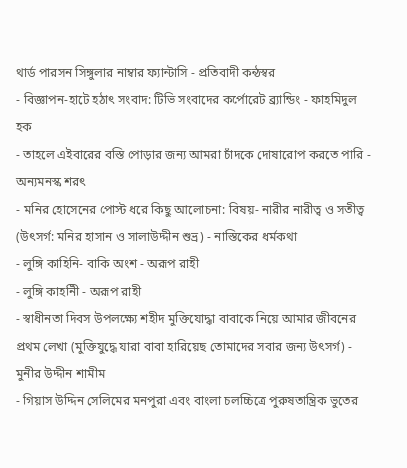থার্ড পারসন সিঙ্গুলার নাম্বার ফ্যান্টাসি - প্রতিবাদী কন্ঠস্বর
- বিজ্ঞাপন-হাটে হঠাৎ সংবাদ: টিভি সংবাদের কর্পোরেট ব্র্যান্ডিং - ফাহমিদুল হক
- তাহলে এইবারের বস্তি পোড়ার জন্য আমরা চাঁদকে দোষারোপ করতে পারি - অন্যমনস্ক শরৎ
- মনির হোসেনের পোস্ট ধরে কিছু আলোচনা: বিষয়- নারীর নারীত্ব ও সতীত্ব (উৎসর্গ: মনির হাসান ও সালাউদ্দীন শুভ্র) - নাস্তিকের ধর্মকথা
- লুঙ্গি কাহিনি- বাকি অংশ - অরূপ রাহী
- লুঙ্গি কাহনিী - অরূপ রাহী
- স্বাধীনতা দিবস উপলক্ষ্যে শহীদ মুক্তিযোদ্ধা বাবাকে নিয়ে আমার জীবনের প্রথম লেখা (মুক্তিযুদ্ধে যারা বাবা হারিয়েছ তোমাদের সবার জন্য উৎসর্গ) - মুনীর উদ্দীন শামীম
- গিয়াস উদ্দিন সেলিমের মনপুরা এবং বাংলা চলচ্চিত্রে পুরুষতান্ত্রিক ভুতের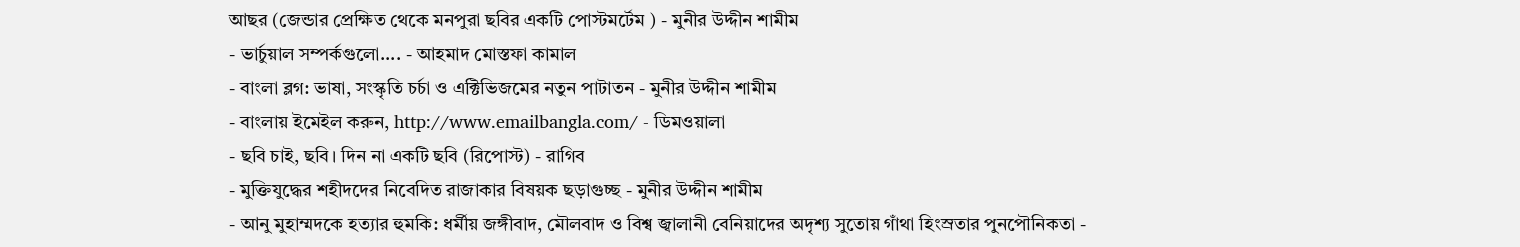আছর (জেন্ডার প্রেক্ষিত থেকে মনপুরা ছবির একটি পোস্টমর্টেম ) - মুনীর উদ্দীন শামীম
- ভার্চুয়াল সম্পর্কগুলো.... - আহমাদ মোস্তফা কামাল
- বাংলা ব্লগ: ভাষা, সংস্কৃতি চর্চা ও এক্টিভিজমের নতুন পাটাতন - মুনীর উদ্দীন শামীম
- বাংলায় ইমেইল করুন, http://www.emailbangla.com/ - ডিমওয়ালা
- ছবি চাই, ছবি। দিন না একটি ছবি (রিপোস্ট) - রাগিব
- মুক্তিযুদ্ধের শহীদদের নিবেদিত রাজাকার বিষয়ক ছড়াগুচ্ছ - মুনীর উদ্দীন শামীম
- আনু মুহাম্মদকে হত্যার হুমকি: ধর্মীয় জঙ্গীবাদ, মৌলবাদ ও বিশ্ব জ্বালানী বেনিয়াদের অদৃশ্য সুতোয় গাঁথা হিংস্রতার পুনপৌনিকতা -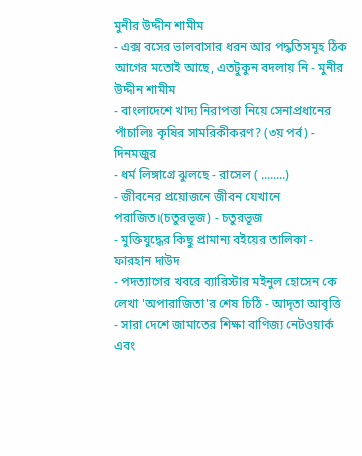মুনীর উদ্দীন শামীম
- এক্স বসের ভালবাসার ধরন আর পদ্ধতিসমূহ ঠিক আগের মতোই আছে, এতটুকুন বদলায় নি - মুনীর উদ্দীন শামীম
- বাংলাদেশে খাদ্য নিরাপত্তা নিয়ে সেনাপ্রধানের পাঁচালিঃ কৃষির সামরিকীকরণ? (৩য় পর্ব) - দিনমজুর
- ধর্ম লিঙ্গাগ্রে ঝুলছে - রাসেল ( ........)
- জীবনের প্রয়োজনে জীবন যেখানে পরাজিত।(চতুরভূজ) - চতুরভূজ
- মুক্তিযুদ্ধের কিছু প্রামান্য বইয়ের তালিকা - ফারহান দাউদ
- পদত্যাগের খবরে ব্যারিস্টার মইনুল হোসেন কে লেখা 'অপারাজিতা'র শেষ চিঠি - আদৃতা আবৃত্তি
- সারা দেশে জামাতের শিক্ষা বাণিজ্য নেটওয়ার্ক এবং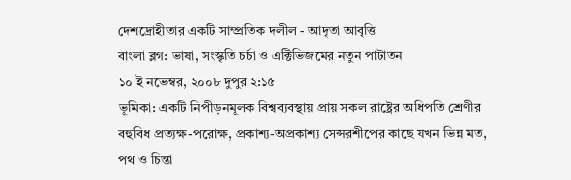দেশদ্রোহীতার একটি সাম্প্রতিক দলীল - আদৃতা আবৃত্তি
বাংলা ব্লগ: ভাষা, সংস্কৃতি চর্চা ও এক্টিভিজমের নতুন পাটাতন
১০ ই নভেম্বর, ২০০৮ দুপুর ২:১৫
ভূমিকা: একটি নিপীড়নমূলক বিশ্বব্যবস্থায় প্রায় সকল রাষ্ট্রের অধিপতি শ্রেণীর বহুবিধ প্রত্যক্ষ-পরোক্ষ, প্রকাশ্য-অপ্রকাশ্য সেন্সরশীপের কাছে যখন ভিন্ন মত, পথ ও চিন্তা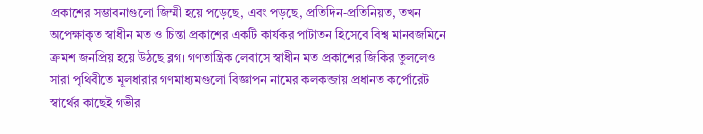প্রকাশের সম্ভাবনাগুলো জিম্মী হয়ে পড়েছে, এবং পড়ছে, প্রতিদিন-প্রতিনিয়ত, তখন অপেক্ষাকৃত স্বাধীন মত ও চিন্তা প্রকাশের একটি কার্যকর পাটাতন হিসেবে বিশ্ব মানবজমিনে ক্রমশ জনপ্রিয় হয়ে উঠছে ব্লগ। গণতান্ত্রিক লেবাসে স্বাধীন মত প্রকাশের জিকির তুললেও সারা পৃথিবীতে মূলধারার গণমাধ্যমগুলো বিজ্ঞাপন নামের কলকব্জায় প্রধানত কর্পোরেট স্বার্থের কাছেই গভীর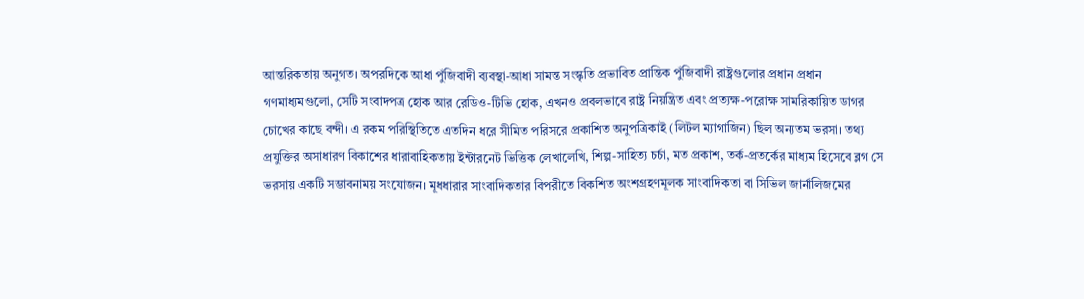আন্তরিকতায় অনুগত। অপরদিকে আধা পুঁজিবাদী ব্যবস্থা-আধা সামন্ত সংস্কৃতি প্রভাবিত প্রান্তিক পুঁজিবাদী রাষ্ট্রগুলোর প্রধান প্রধান গণমাধ্যমগুলো, সেটি সংবাদপত্র হোক আর রেডিও-টিভি হোক, এখনও প্রবলভাবে রাষ্ট্র নিয়ন্ত্রিত এবং প্রত্যক্ষ-পরোক্ষ সামরিকায়িত ডাগর চোখের কাছে বন্দী। এ রকম পরিস্থিতিতে এতদিন ধরে সীমিত পরিসরে প্রকাশিত অনুপত্রিকাই (লিটল ম্যাগাজিন) ছিল অন্যতম ভরসা। তথ্য প্রযুক্তির অসাধারণ বিকাশের ধারাবাহিকতায় ইন্টারনেট ভিত্তিক লেখালেখি, শিল্প-সাহিত্য চর্চা, মত প্রকাশ, তর্ক-প্রতর্কের মাধ্যম হিসেবে ব্লগ সে ভরসায় একটি সম্ভাবনাময় সংযোজন। মূধধারার সাংবাদিকতার বিপরীতে বিকশিত অংশগ্রহণমূলক সাংবাদিকতা বা সিভিল জার্নালিজমের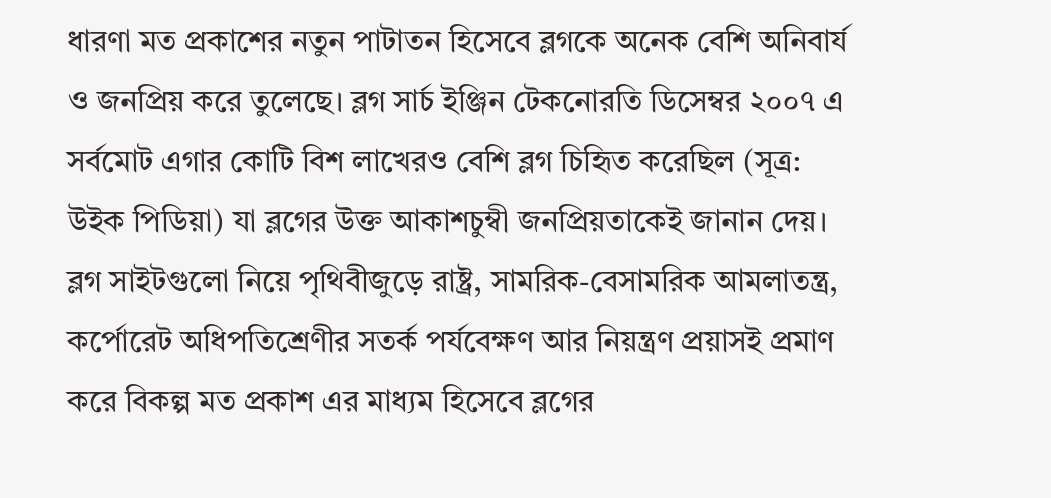ধারণা মত প্রকাশের নতুন পাটাতন হিসেবে ব্লগকে অনেক বেশি অনিবার্য ও জনপ্রিয় করে তুলেছে। ব্লগ সার্চ ইঞ্জিন টেকনোরতি ডিসেম্বর ২০০৭ এ সর্বমোট এগার কোটি বিশ লাখেরও বেশি ব্লগ চিহিৃত করেছিল (সূত্র: উইক পিডিয়া) যা ব্লগের উক্ত আকাশচুম্বী জনপ্রিয়তাকেই জানান দেয়। ব্লগ সাইটগুলো নিয়ে পৃথিবীজুড়ে রাষ্ট্র, সামরিক-বেসামরিক আমলাতন্ত্র, কর্পোরেট অধিপতিশ্রেণীর সতর্ক পর্যবেক্ষণ আর নিয়ন্ত্রণ প্রয়াসই প্রমাণ করে বিকল্প মত প্রকাশ এর মাধ্যম হিসেবে ব্লগের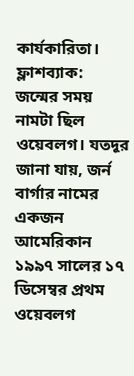কার্যকারিতা।
ফ্লাশব্যাক: জন্মের সময় নামটা ছিল ওয়েবলগ। যতদূর জানা যায়, জর্ন বার্গার নামের একজন আমেরিকান ১৯৯৭ সালের ১৭ ডিসেম্বর প্রথম ওয়েবলগ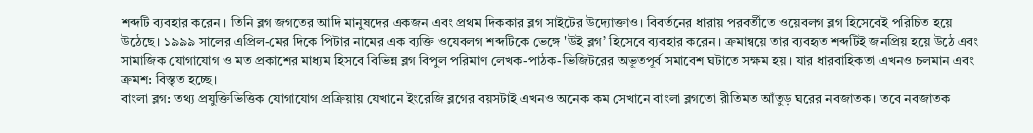শব্দটি ব্যবহার করেন। তিনি ব্লগ জগতের আদি মানুষদের একজন এবং প্রথম দিককার ব্লগ সাইটের উদ্যোক্তাও। বিবর্তনের ধারায় পরবর্তীতে ওয়েবলগ ব্লগ হিসেবেই পরিচিত হয়ে উঠেছে। ১৯৯৯ সালের এপ্রিল-মের দিকে পিটার নামের এক ব্যক্তি ওযেবলগ শব্দটিকে ভেঙ্গে 'উই ব্লগ’ হিসেবে ব্যবহার করেন। ক্রমান্বয়ে তার ব্যবহৃত শব্দটিই জনপ্রিয় হয়ে উঠে এবং সামাজিক যোগাযোগ ও মত প্রকাশের মাধ্যম হিসবে বিভিন্ন ব্লগ বিপুল পরিমাণ লেখক-পাঠক-ভিজিটরের অভূতপূর্ব সমাবেশ ঘটাতে সক্ষম হয়। যার ধারবাহিকতা এখনও চলমান এবং ক্রমশ: বিস্তৃত হচ্ছে।
বাংলা ব্লগ: তথ্য প্রযুক্তিভিত্তিক যোগাযোগ প্রক্রিয়ায় যেখানে ইংরেজি ব্লগের বয়সটাই এখনও অনেক কম সেখানে বাংলা ব্লগতো রীতিমত আঁতুড় ঘরের নবজাতক। তবে নবজাতক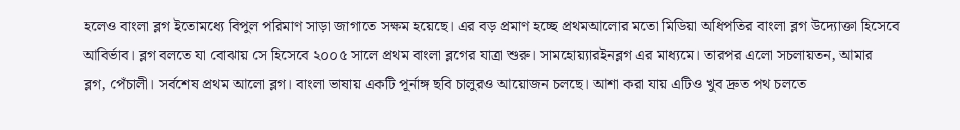হলেও বাংলা ব্লগ ইতোমধ্যে বিপুল পরিমাণ সাড়া জাগাতে সক্ষম হয়েছে। এর বড় প্রমাণ হচ্ছে প্রথমআলোর মতো মিডিয়া অধিপতির বাংলা ব্লগ উদ্যোক্তা হিসেবে আবির্ভাব। ব্লগ বলতে যা বোঝায় সে হিসেবে ২০০৫ সালে প্রথম বাংলা ব্লগের যাত্রা শুরু। সামহোয়্যারইনব্লগ এর মাধ্যমে। তারপর এলো সচলায়তন, আমার ব্লগ, পেঁচালী। সর্বশেষ প্রথম আলো ব্লগ। বাংলা ভাষায় একটি পূর্নাঙ্গ ছবি চালুরও আয়োজন চলছে। আশা করা যায় এটিও খুব দ্রুত পথ চলতে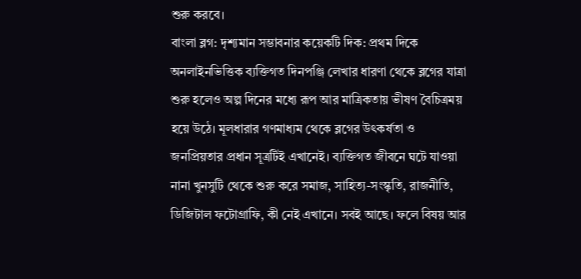শুরু করবে।
বাংলা ব্লগ: দৃশ্যমান সম্ভাবনার কয়েকটি দিক: প্রথম দিকে অনলাইনভিত্তিক ব্যক্তিগত দিনপঞ্জি লেখার ধারণা থেকে ব্লগের যাত্রা শুরু হলেও অল্প দিনের মধ্যে রূপ আর মাত্রিকতায় ভীষণ বৈচিত্রময় হয়ে উঠে। মূলধারার গণমাধ্যম থেকে ব্লগের উৎকর্ষতা ও জনপ্রিয়তার প্রধান সূত্রটিই এখানেই। ব্যক্তিগত জীবনে ঘটে যাওয়া নানা খুনসুটি থেকে শুরু করে সমাজ, সাহিত্য-সংস্কৃতি, রাজনীতি, ডিজিটাল ফটোগ্রাফি, কী নেই এখানে। সবই আছে। ফলে বিষয় আর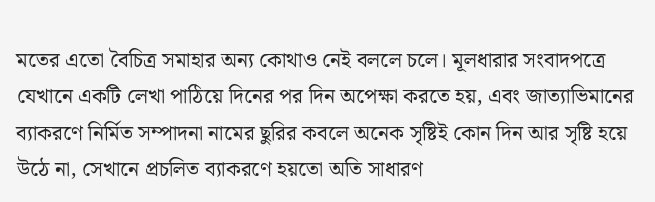মতের এতো বৈচিত্র সমাহার অন্য কোথাও নেই বললে চলে। মূলধারার সংবাদপত্রে যেখানে একটি লেখা পাঠিয়ে দিনের পর দিন অপেক্ষা করতে হয়, এবং জাত্যাভিমানের ব্যাকরণে নির্মিত সম্পাদনা নামের ছুরির কবলে অনেক সৃষ্টিই কোন দিন আর সৃষ্টি হয়ে উঠে না, সেখানে প্রচলিত ব্যাকরণে হয়তো অতি সাধারণ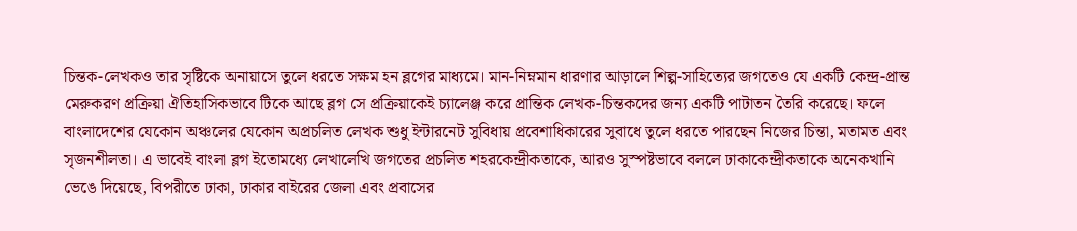চিন্তক-লেখকও তার সৃষ্টিকে অনায়াসে তুলে ধরতে সক্ষম হন ব্লগের মাধ্যমে। মান-নিম্নমান ধারণার আড়ালে শিল্প-সাহিত্যের জগতেও যে একটি কেন্দ্র-প্রান্ত মেরুকরণ প্রক্রিয়া ঐতিহাসিকভাবে টিকে আছে ব্লগ সে প্রক্রিয়াকেই চ্যালেঞ্জ করে প্রান্তিক লেখক-চিন্তকদের জন্য একটি পাটাতন তৈরি করেছে। ফলে বাংলাদেশের যেকোন অঞ্চলের যেকোন অপ্রচলিত লেখক শুধু ইন্টারনেট সুবিধায় প্রবেশাধিকারের সুবাধে তুলে ধরতে পারছেন নিজের চিন্তা, মতামত এবং সৃজনশীলতা। এ ভাবেই বাংলা ব্লগ ইতোমধ্যে লেখালেখি জগতের প্রচলিত শহরকেন্দ্রীকতাকে, আরও সুস্পষ্টভাবে বললে ঢাকাকেন্দ্রীকতাকে অনেকখানি ভেঙে দিয়েছে, বিপরীতে ঢাকা, ঢাকার বাইরের জেলা এবং প্রবাসের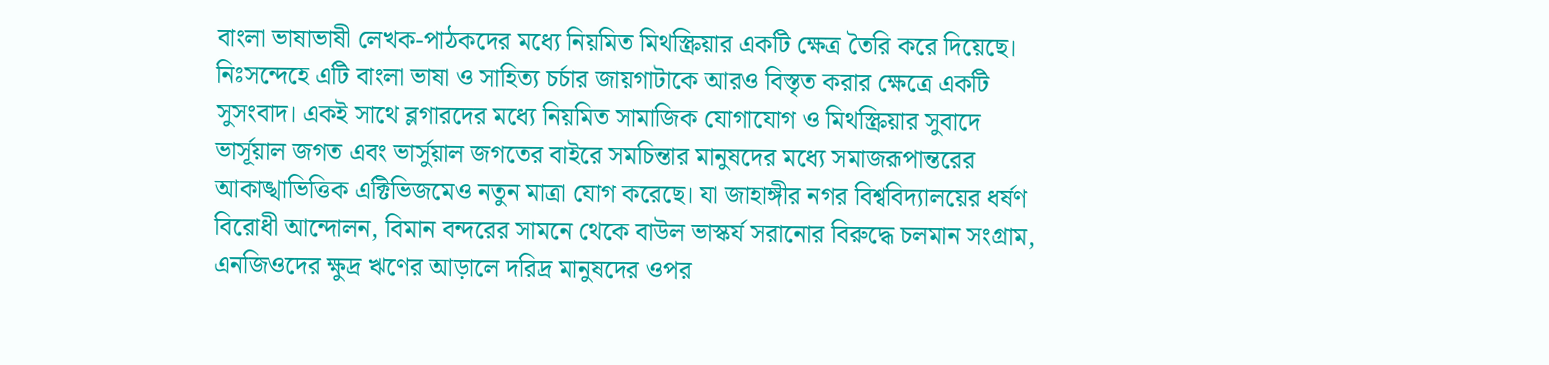বাংলা ভাষাভাষী লেখক-পাঠকদের মধ্যে নিয়মিত মিথস্ক্রিয়ার একটি ক্ষেত্র তৈরি করে দিয়েছে। নিঃসন্দেহে এটি বাংলা ভাষা ও সাহিত্য চর্চার জায়গাটাকে আরও বিস্তৃত করার ক্ষেত্রে একটি সুসংবাদ। একই সাথে ব্লগারদের মধ্যে নিয়মিত সামাজিক যোগাযোগ ও মিথস্ক্রিয়ার সুবাদে ভার্সূয়াল জগত এবং ভার্সুয়াল জগতের বাইরে সমচিন্তার মানুষদের মধ্যে সমাজরূপান্তরের আকাঙ্খাভিত্তিক এক্টিভিজমেও নতুন মাত্রা যোগ করেছে। যা জাহাঙ্গীর নগর বিশ্ববিদ্যালয়ের ধর্ষণ বিরোধী আন্দোলন, বিমান বন্দরের সামনে থেকে বাউল ভাস্কর্য সরানোর বিরুদ্ধে চলমান সংগ্রাম, এনজিওদের ক্ষুদ্র ঋণের আড়ালে দরিদ্র মানুষদের ওপর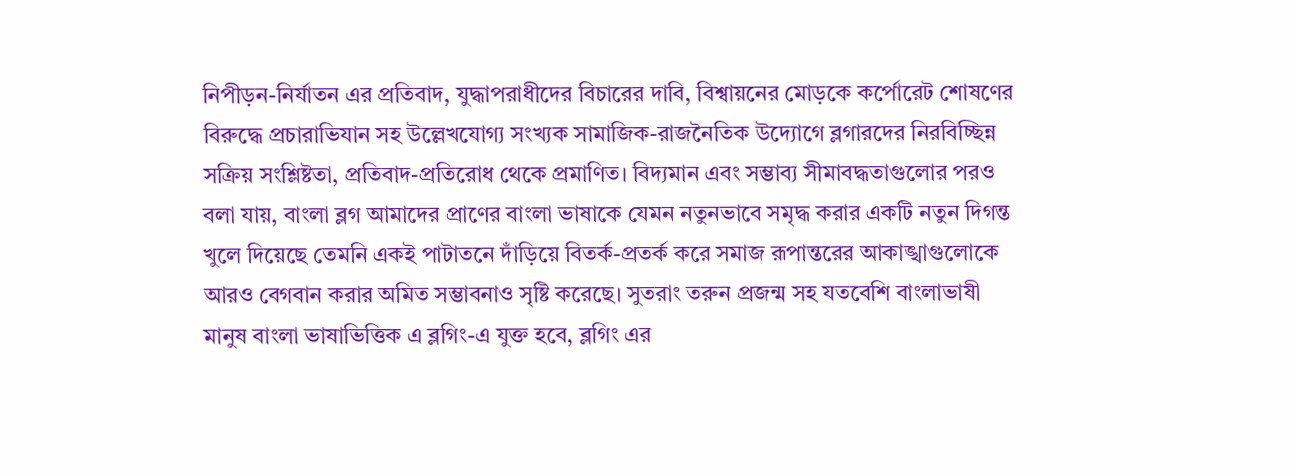নিপীড়ন-নির্যাতন এর প্রতিবাদ, যুদ্ধাপরাধীদের বিচারের দাবি, বিশ্বায়নের মোড়কে কর্পোরেট শোষণের বিরুদ্ধে প্রচারাভিযান সহ উল্লেখযোগ্য সংখ্যক সামাজিক-রাজনৈতিক উদ্যোগে ব্লগারদের নিরবিচ্ছিন্ন সক্রিয় সংশ্লিষ্টতা, প্রতিবাদ-প্রতিরোধ থেকে প্রমাণিত। বিদ্যমান এবং সম্ভাব্য সীমাবদ্ধতাগুলোর পরও বলা যায়, বাংলা ব্লগ আমাদের প্রাণের বাংলা ভাষাকে যেমন নতুনভাবে সমৃদ্ধ করার একটি নতুন দিগন্ত খুলে দিয়েছে তেমনি একই পাটাতনে দাঁড়িয়ে বিতর্ক-প্রতর্ক করে সমাজ রূপান্তরের আকাঙ্খাগুলোকে আরও বেগবান করার অমিত সম্ভাবনাও সৃষ্টি করেছে। সুতরাং তরুন প্রজন্ম সহ যতবেশি বাংলাভাষী মানুষ বাংলা ভাষাভিত্তিক এ ব্লগিং-এ যুক্ত হবে, ব্লগিং এর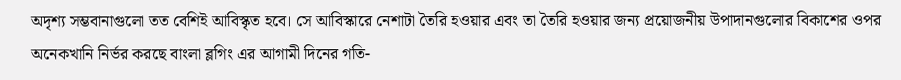অদৃশ্য সম্ভবানাগুলো তত বেশিই আবিস্কৃত হবে। সে আবিস্কারে নেশাটা তৈরি হওয়ার এবং তা তৈরি হওয়ার জন্য প্রয়োজনীয় উপাদানগুলোর বিকাশের ওপর অনেকখানি নির্ভর করছে বাংলা ব্লগিং এর আগামী দিনের গতি-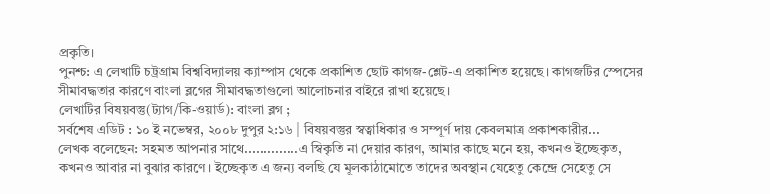প্রকৃতি।
পুনশ্চ: এ লেখাটি চট্রগ্রাম বিশ্ববিদ্যালয় ক্যাম্পাস থেকে প্রকাশিত ছোট কাগজ-শ্লেট-এ প্রকাশিত হয়েছে। কাগজটির স্পেসের সীমাবদ্ধতার কারণে বাংলা ব্লগের সীমাবদ্ধতাগুলো আলোচনার বাইরে রাখা হয়েছে।
লেখাটির বিষয়বস্তু(ট্যাগ/কি-ওয়ার্ড): বাংলা ব্লগ ;
সর্বশেষ এডিট : ১০ ই নভেম্বর, ২০০৮ দুপুর ২:১৬ | বিষয়বস্তুর স্বত্বাধিকার ও সম্পূর্ণ দায় কেবলমাত্র প্রকাশকারীর...
লেখক বলেছেন: সহমত আপনার সাথে..............এ স্বিকৃতি না দেয়ার কারণ, আমার কাছে মনে হয়, কখনও ইচ্ছেকৃত, কখনও আবার না বুঝার কারণে। ইচ্ছেকৃত এ জন্য বলছি যে মূলকাঠামোতে তাদের অবস্থান যেহেতু কেন্দ্রে সেহেতু সে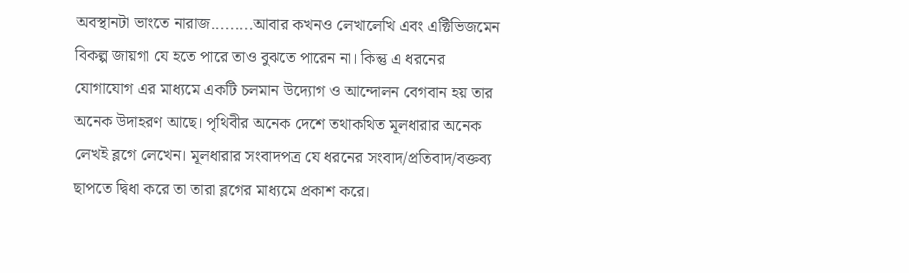অবস্থানটা ভাংতে নারাজ.........আবার কখনও লেখালেখি এবং এক্টিভিজমেন বিকল্প জায়গা যে হতে পারে তাও বুঝতে পারেন না। কিন্তু এ ধরনের যোগাযোগ এর মাধ্যমে একটি চলমান উদ্যোগ ও আন্দোলন বেগবান হয় তার অনেক উদাহরণ আছে। পৃথিবীর অনেক দেশে তথাকথিত মূলধারার অনেক লেখই ব্লগে লেখেন। মূলধারার সংবাদপত্র যে ধরনের সংবাদ/প্রতিবাদ/বক্তব্য ছাপতে দ্বিধা করে তা তারা ব্লগের মাধ্যমে প্রকাশ করে।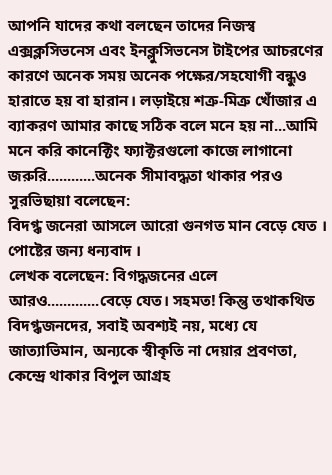আপনি যাদের কথা বলছেন তাদের নিজস্ব এক্সক্লসিভনেস এবং ইনক্লুসিভনেস টাইপের আচরণের কারণে অনেক সময় অনেক পক্ষের/সহযোগী বন্ধুও হারাতে হয় বা হারান। লড়াইয়ে শত্রু-মিত্রু খোঁজার এ ব্যাকরণ আমার কাছে সঠিক বলে মনে হয় না...আমি মনে করি কানেক্টিং ফ্যাক্টরগুলো কাজে লাগানো জরুরি............অনেক সীমাবদ্ধতা থাকার পরও
সুরভিছায়া বলেছেন:
বিদগ্ধ জনেরা আসলে আরো গুনগত মান বেড়ে যেত । পোষ্টের জন্য ধন্যবাদ ।
লেখক বলেছেন: বিগদ্ধজনের এলে আরও.............বেড়ে যেত। সহমত! কিন্তু তথাকথিত বিদগ্ধজনদের, সবাই অবশ্যই নয়, মধ্যে যে জাত্যাভিমান, অন্যকে স্বীকৃতি না দেয়ার প্রবণতা, কেন্দ্রে থাকার বিপুল আগ্রহ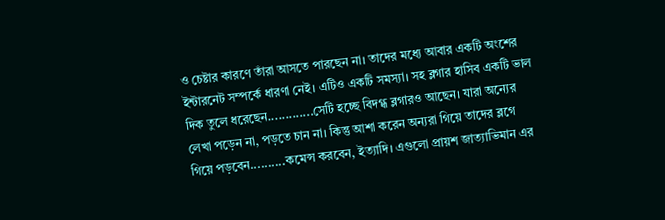ও চেষ্টার কারণে তাঁরা আসতে পারছেন না। তাদের মধ্যে আবার একটি অংশের ইন্টারনেট সম্পর্কে ধারণা নেই। এটিও একটি সমস্যা। সহ ব্লগার হাসিব একটি ভাল দিক তুলে ধরেছেন.............সেটি হচ্ছে বিদগ্ধ ব্লগারও আছেন। যারা অন্যের লেখা পড়েন না, পড়তে চান না। কিন্তু আশা করেন অন্যরা গিয়ে তাদের ব্লগে গিয়ে পড়বেন..........কমেন্স করবেন, ইত্যাদি। এগুলো প্রায়শ জাত্যাভিমান এর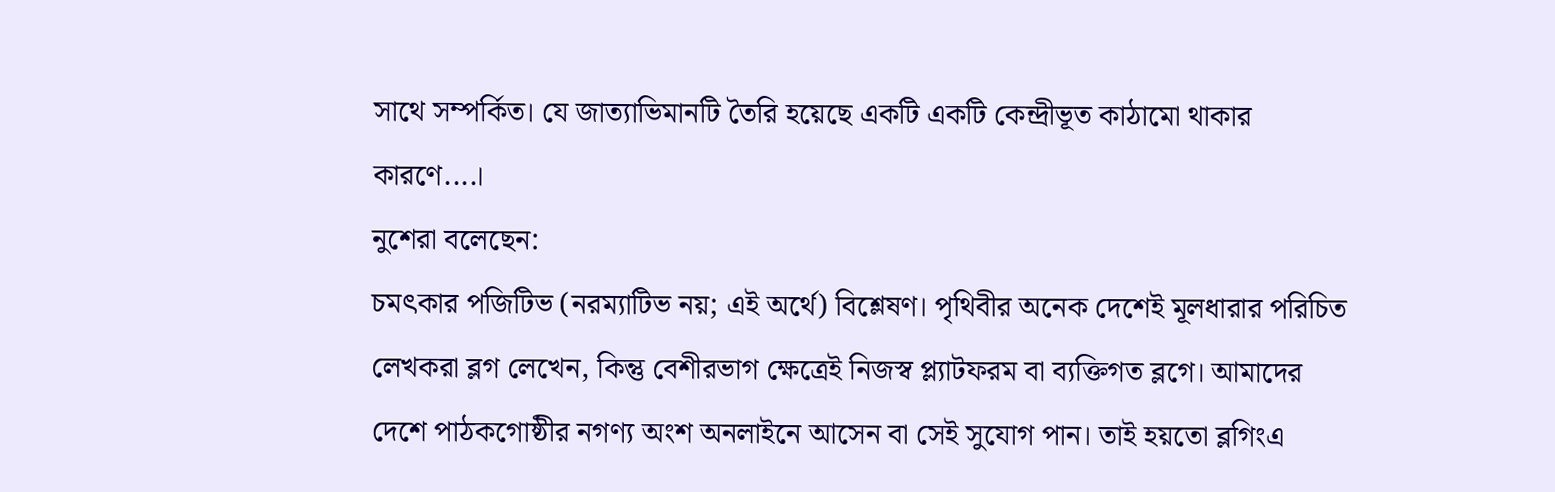সাথে সম্পর্কিত। যে জাত্যাভিমানটি তৈরি হয়েছে একটি একটি কেন্দ্রীভূত কাঠামো থাকার কারণে....।
নুশেরা বলেছেন:
চমৎকার পজিটিভ (নরম্যাটিভ নয়; এই অর্থে) বিশ্লেষণ। পৃথিবীর অনেক দেশেই মূলধারার পরিচিত লেখকরা ব্লগ লেখেন, কিন্তু বেশীরভাগ ক্ষেত্রেই নিজস্ব প্ল্যাটফরম বা ব্যক্তিগত ব্লগে। আমাদের দেশে পাঠকগোষ্ঠীর নগণ্য অংশ অনলাইনে আসেন বা সেই সুযোগ পান। তাই হয়তো ব্লগিংএ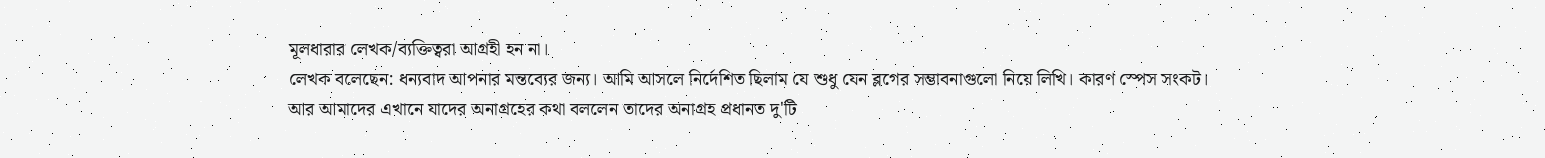মূলধারার লেখক/ব্যক্তিত্বরা আগ্রহী হন না।
লেখক বলেছেন: ধন্যবাদ আপনার মন্তব্যের জন্য। আমি আসলে নির্দেশিত ছিলাম যে শুধু যেন ব্লগের সম্ভাবনাগুলো নিয়ে লিখি। কারণ স্পেস সংকট।
আর আমাদের এখানে যাদের অনাগ্রহের কথা বললেন তাদের অনাগ্রহ প্রধানত দু'টি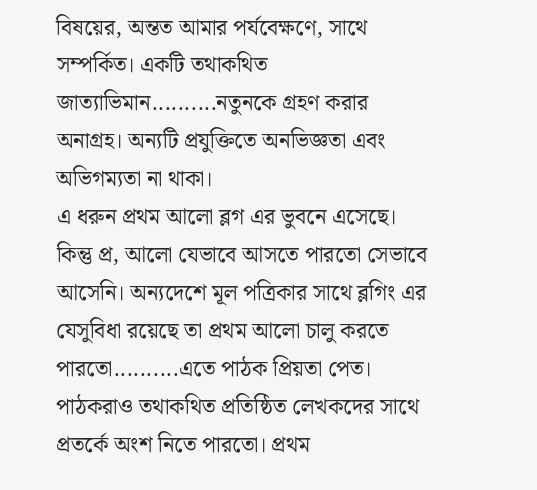বিষয়ের, অন্তত আমার পর্যবেক্ষণে, সাথে সম্পর্কিত। একটি তথাকথিত জাত্যাভিমান..........নতুনকে গ্রহণ করার অনাগ্রহ। অন্যটি প্রযুক্তিতে অনভিজ্ঞতা এবং অভিগম্যতা না থাকা।
এ ধরুন প্রথম আলো ব্লগ এর ভুবনে এসেছে। কিন্তু প্র, আলো যেভাবে আসতে পারতো সেভাবে আসেনি। অন্যদেশে মূল পত্রিকার সাথে ব্লগিং এর যেসুবিধা রয়েছে তা প্রথম আলো চালু করতে পারতো..........এতে পাঠক প্রিয়তা পেত। পাঠকরাও তথাকথিত প্রতিষ্ঠিত লেখকদের সাথে প্রতর্কে অংশ নিতে পারতো। প্রথম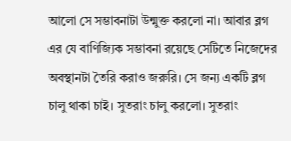আলো সে সম্ভাবনাটা উন্মুক্ত করলো না। আবার ব্লগ এর যে বাণিজ্যিক সম্ভাবনা রয়েছে সেটিতে নিজেদের অবস্থানটা তৈরি করাও জরুরি। সে জন্য একটি ব্লগ চালু থাকা চাই। সুতরাং চালু করলো। সুতরাং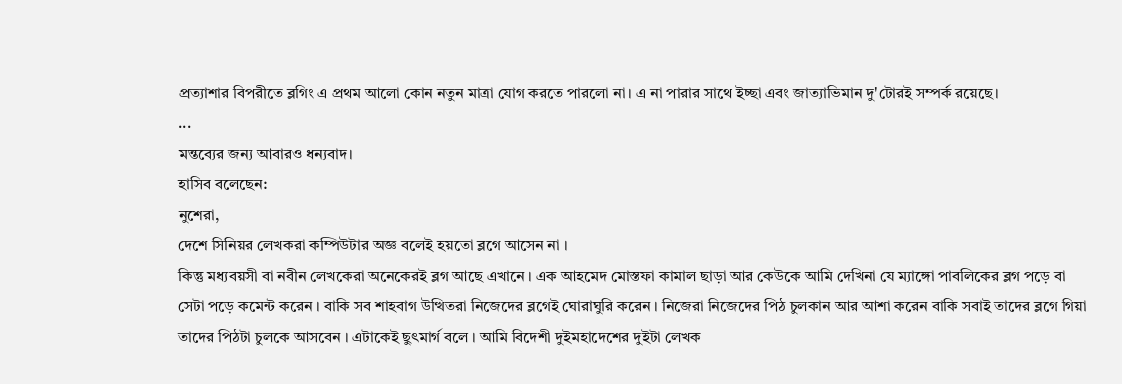প্রত্যাশার বিপরীতে ব্লগিং এ প্রথম আলো কোন নতুন মাত্রা যোগ করতে পারলো না। এ না পারার সাথে ইচ্ছা এবং জাত্যাভিমান দু'টোরই সম্পর্ক রয়েছে।
...
মন্তব্যের জন্য আবারও ধন্যবাদ।
হাসিব বলেছেন:
নুশেরা,
দেশে সিনিয়র লেখকরা কম্পিউটার অজ্ঞ বলেই হয়তো ব্লগে আসেন না ।
কিন্তু মধ্যবয়সী বা নবীন লেখকেরা অনেকেরই ব্লগ আছে এখানে । এক আহমেদ মোস্তফা কামাল ছাড়া আর কেউকে আমি দেখিনা যে ম্যাঙ্গো পাবলিকের ব্লগ পড়ে বা সেটা পড়ে কমেন্ট করেন । বাকি সব শাহবাগ উত্থিতরা নিজেদের ব্লগেই ঘোরাঘুরি করেন । নিজেরা নিজেদের পিঠ চুলকান আর আশা করেন বাকি সবাই তাদের ব্লগে গিয়া তাদের পিঠটা চুলকে আসবেন । এটাকেই ছুৎমার্গ বলে । আমি বিদেশী দুইমহাদেশের দুইটা লেখক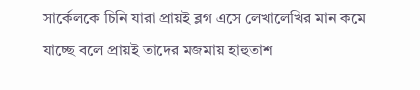সার্কেলকে চিনি যারা প্রায়ই ব্লগ এসে লেখালেখির মান কমে যাচ্ছে বলে প্রায়ই তাদের মজমায় হাহুতাশ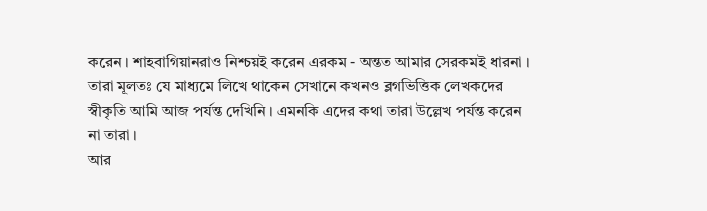করেন । শাহবাগিয়ানরাও নিশ্চয়ই করেন এরকম - অন্তত আমার সেরকমই ধারনা । তারা মূলতঃ যে মাধ্যমে লিখে থাকেন সেখানে কখনও ব্লগভিত্তিক লেখকদের স্বীকৃতি আমি আজ পর্যন্ত দেখিনি । এমনকি এদের কথা তারা উল্লেখ পর্যন্ত করেন না তারা ।
আর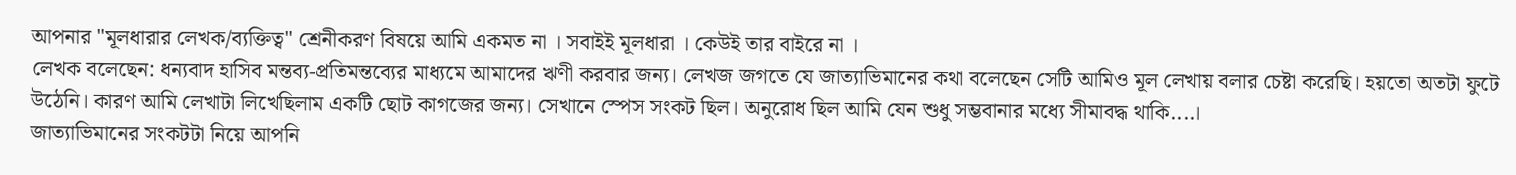আপনার "মূলধারার লেখক/ব্যক্তিত্ব" শ্রেনীকরণ বিষয়ে আমি একমত না । সবাইই মূলধারা । কেউই তার বাইরে না ।
লেখক বলেছেন: ধন্যবাদ হাসিব মন্তব্য-প্রতিমন্তব্যের মাধ্যমে আমাদের ঋণী করবার জন্য। লেখজ জগতে যে জাত্যাভিমানের কথা বলেছেন সেটি আমিও মূল লেখায় বলার চেষ্টা করেছি। হয়তো অতটা ফুটে উঠেনি। কারণ আমি লেখাটা লিখেছিলাম একটি ছোট কাগজের জন্য। সেখানে স্পেস সংকট ছিল। অনুরোধ ছিল আমি যেন শুধু সম্ভবানার মধ্যে সীমাবদ্ধ থাকি....।
জাত্যাভিমানের সংকটটা নিয়ে আপনি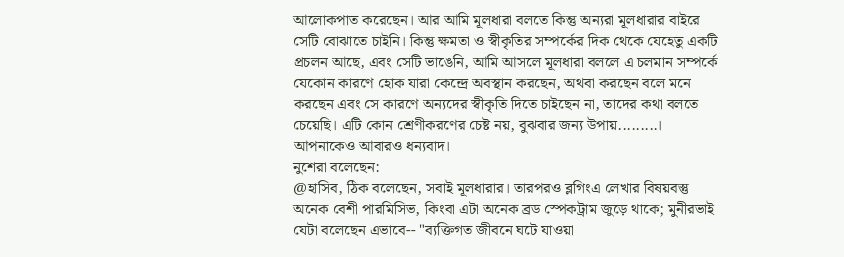আলোকপাত করেছেন। আর আমি মূলধারা বলতে কিন্তু অন্যরা মূলধারার বাইরে সেটি বোঝাতে চাইনি। কিন্তু ক্ষমতা ও স্বীকৃতির সম্পর্কের দিক থেকে যেহেতু একটি প্রচলন আছে, এবং সেটি ভাঙেনি, আমি আসলে মূলধারা বললে এ চলমান সম্পর্কে যেকোন কারণে হোক যারা কেন্দ্রে অবস্থান করছেন, অথবা করছেন বলে মনে করছেন এবং সে কারণে অন্যদের স্বীকৃতি দিতে চাইছেন না, তাদের কথা বলতে চেয়েছি। এটি কোন শ্রেণীকরণের চেষ্ট নয়, বুঝবার জন্য উপায়.........। আপনাকেও আবারও ধন্যবাদ।
নুশেরা বলেছেন:
@হাসিব, ঠিক বলেছেন, সবাই মূলধারার। তারপরও ব্লগিংএ লেখার বিষয়বস্তু অনেক বেশী পারমিসিভ, কিংবা এটা অনেক ব্রড স্পেকট্রাম জুড়ে থাকে; মুনীরভাই যেটা বলেছেন এভাবে-- "ব্যক্তিগত জীবনে ঘটে যাওয়া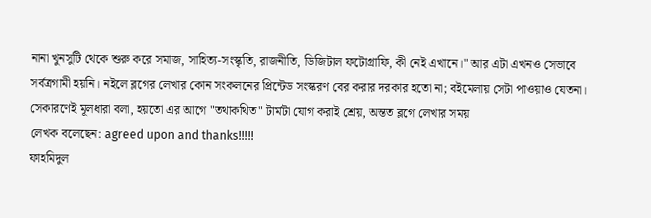নানা খুনসুটি থেকে শুরু করে সমাজ, সাহিত্য-সংস্কৃতি, রাজনীতি, ডিজিটাল ফটোগ্রাফি, কী নেই এখানে।" আর এটা এখনও সেভাবে সর্বত্রগামী হয়নি। নইলে ব্লগের লেখার কোন সংকলনের প্রিন্টেড সংস্করণ বের করার দরকার হতো না; বইমেলায় সেটা পাওয়াও যেতনা। সেকারণেই মূলধারা বলা, হয়তো এর আগে "তথাকথিত" টার্মটা যোগ করাই শ্রেয়, অন্তত ব্লগে লেখার সময়
লেখক বলেছেন: agreed upon and thanks!!!!!
ফাহমিদুল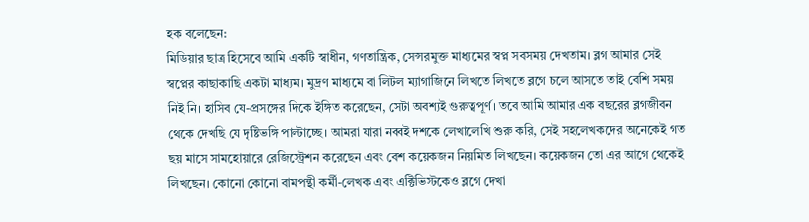হক বলেছেন:
মিডিয়ার ছাত্র হিসেবে আমি একটি স্বাধীন, গণতান্ত্রিক, সেন্সরমুক্ত মাধ্যমের স্বপ্ন সবসময় দেখতাম। ব্লগ আমার সেই স্বপ্নের কাছাকাছি একটা মাধ্যম। মুদ্রণ মাধ্যমে বা লিটল ম্যাগাজিনে লিখতে লিখতে ব্লগে চলে আসতে তাই বেশি সময় নিই নি। হাসিব যে-প্রসঙ্গের দিকে ইঙ্গিত করেছেন, সেটা অবশ্যই গুরুত্বপূর্ণ। তবে আমি আমার এক বছরের ব্লগজীবন থেকে দেখছি যে দৃষ্টিভঙ্গি পাল্টাচ্ছে। আমরা যারা নব্বই দশকে লেখালেখি শুরু করি, সেই সহলেখকদের অনেকেই গত ছয় মাসে সামহোয়ারে রেজিস্ট্রেশন করেছেন এবং বেশ কয়েকজন নিয়মিত লিখছেন। কয়েকজন তো এর আগে থেকেই লিখছেন। কোনো কোনো বামপন্থী কর্মী-লেখক এবং এক্টিভিস্টকেও ব্লগে দেখা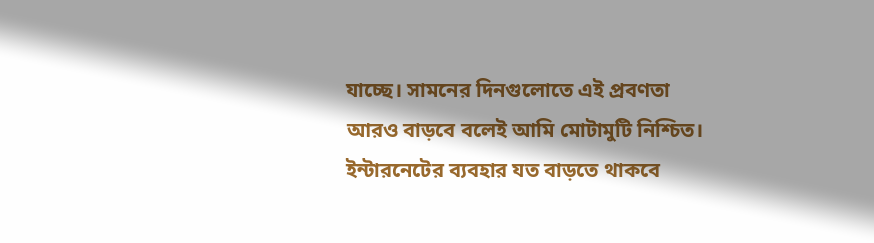যাচ্ছে। সামনের দিনগুলোতে এই প্রবণতা আরও বাড়বে বলেই আমি মোটামুটি নিশ্চিত। ইন্টারনেটের ব্যবহার যত বাড়তে থাকবে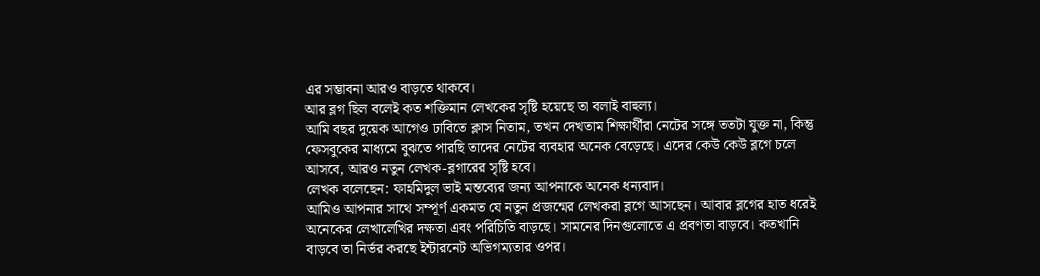এর সম্ভাবনা আরও বাড়তে থাকবে।
আর ব্লগ ছিল বলেই কত শক্তিমান লেখকের সৃষ্টি হয়েছে তা বলাই বাহুল্য।
আমি বছর দুয়েক আগেও ঢাবিতে ক্লাস নিতাম, তখন দেখতাম শিক্ষার্থীরা নেটের সঙ্গে ততটা যুক্ত না, কিন্তু ফেসবুকের মাধ্যমে বুঝতে পারছি তাদের নেটের ব্যবহার অনেক বেড়েছে। এদের কেউ কেউ ব্লগে চলে আসবে, আরও নতুন লেখক-ব্লগারের সৃষ্টি হবে।
লেখক বলেছেন: ফাহমিদুল ভাই মন্তব্যের জন্য আপনাকে অনেক ধন্যবাদ।
আমিও আপনার সাথে সম্পূর্ণ একমত যে নতুন প্রজন্মের লেখকরা ব্লগে আসছেন। আবার ব্লগের হাত ধরেই অনেকের লেখালেখির দক্ষতা এবং পরিচিতি বাড়ছে। সামনের দিনগুলোতে এ প্রবণতা বাড়বে। কতখানি বাড়বে তা নির্ভর করছে ইন্টারনেট অভিগম্যতার ওপর।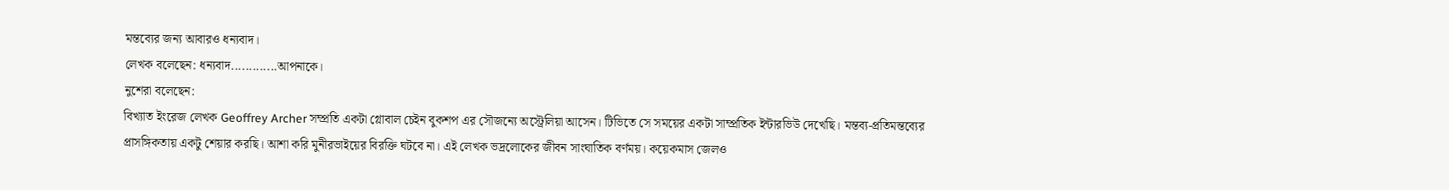মন্তব্যের জন্য আবারও ধন্যবাদ।
লেখক বলেছেন: ধন্যবাদ.............আপনাকে।
নুশেরা বলেছেন:
বিখ্যাত ইংরেজ লেখক Geoffrey Archer সম্প্রতি একটা গ্লোবাল চেইন বুকশপ এর সৌজন্যে অস্ট্রেলিয়া আসেন। টিভিতে সে সময়ের একটা সাম্প্রতিক ইন্টারভিউ দেখেছি। মন্তব্য-প্রতিমন্তব্যের প্রাসঙ্গিকতায় একটু শেয়ার করছি। আশা করি মুনীরভাইয়ের বিরক্তি ঘটবে না। এই লেখক ভদ্রলোকের জীবন সাংঘাতিক বর্ণময়। কয়েকমাস জেলও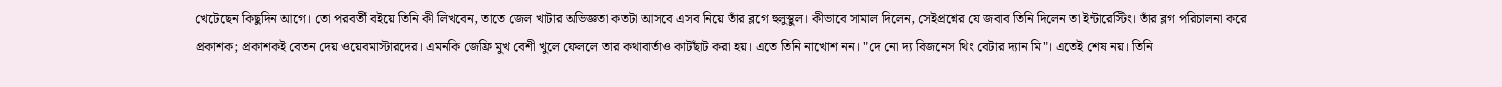খেটেছেন কিছুদিন আগে। তো পরবর্তী বইয়ে তিনি কী লিখবেন, তাতে জেল খাটার অভিজ্ঞতা কতটা আসবে এসব নিয়ে তাঁর ব্লগে হুলুস্থুল। কীভাবে সামাল দিলেন, সেইপ্রশ্নের যে জবাব তিনি দিলেন তা ইন্টারেস্টিং। তাঁর ব্লগ পরিচালনা করে প্রকাশক; প্রকাশকই বেতন দেয় ওয়েবমাস্টারদের। এমনকি জেফ্রি মুখ বেশী খুলে ফেললে তার কথাবার্তাও কাটছাঁট করা হয়। এতে তিনি নাখোশ নন। "দে নো দ্য বিজনেস থিং বেটার দ্যান মি"। এতেই শেষ নয়। তিনি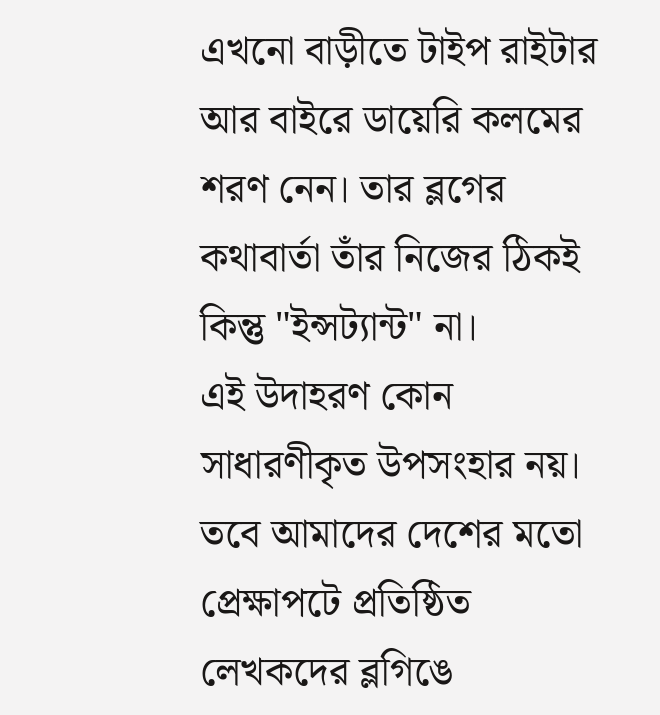এখনো বাড়ীতে টাইপ রাইটার আর বাইরে ডায়েরি কলমের শরণ নেন। তার ব্লগের কথাবার্তা তাঁর নিজের ঠিকই কিন্তু "ইন্সট্যান্ট" না।
এই উদাহরণ কোন সাধারণীকৃত উপসংহার নয়। তবে আমাদের দেশের মতো প্রেক্ষাপটে প্রতিষ্ঠিত লেখকদের ব্লগিঙে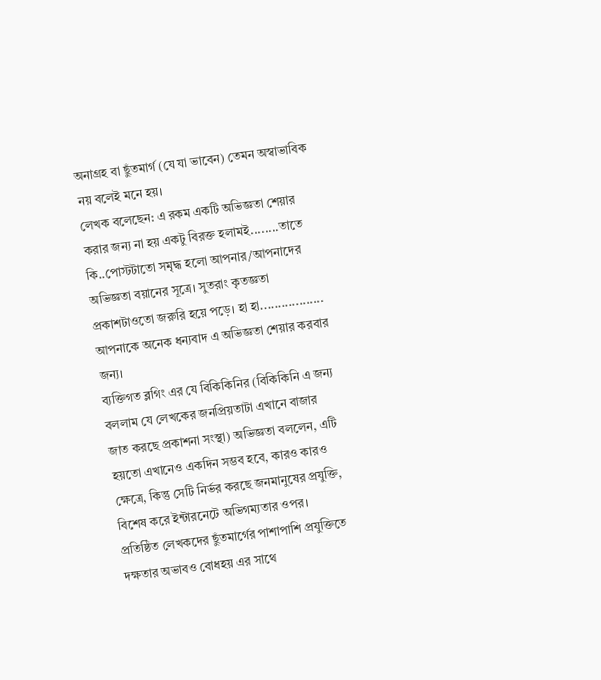অনাগ্রহ বা ছুঁতমার্গ (যে যা ভাবেন) তেমন অস্বাভাবিক নয় বলেই মনে হয়।
লেখক বলেছেন: এ রকম একটি অভিজ্ঞতা শেয়ার করার জন্য না হয় একটু বিরক্ত হলামই........তাতে কি..পোস্টটাতো সমৃদ্ধ হলো আপনার/আপনাদের অভিজ্ঞতা বয়ানের সূত্রে। সুতরাং কৃতজ্ঞতা প্রকাশটাওতো জরুরি হয়ে পড়ে। হা হা..................
আপনাকে অনেক ধন্যবাদ এ অভিজ্ঞতা শেয়ার করবার জন্য।
ব্যক্তিগত ব্লগিং এর যে বিকিকিনির (বিকিকিনি এ জন্য বললাম যে লেখকের জনপ্রিয়তাটা এখানে বাজার জাত করছে প্রকাশনা সংস্থা) অভিজ্ঞতা বললেন, এটি হয়তো এখানেও একদিন সম্ভব হবে, কারও কারও ক্ষেত্রে, কিন্তু সেটি নির্ভর করছে জনমানুষের প্রযুক্তি, বিশেষ করে ইন্টারনেটে অভিগম্যতার ওপর।
প্রতিষ্ঠিত লেখকদের ছুঁতমার্গের পাশাপাশি প্রযুক্তিতে দক্ষতার অভাবও বোধহয় এর সাথে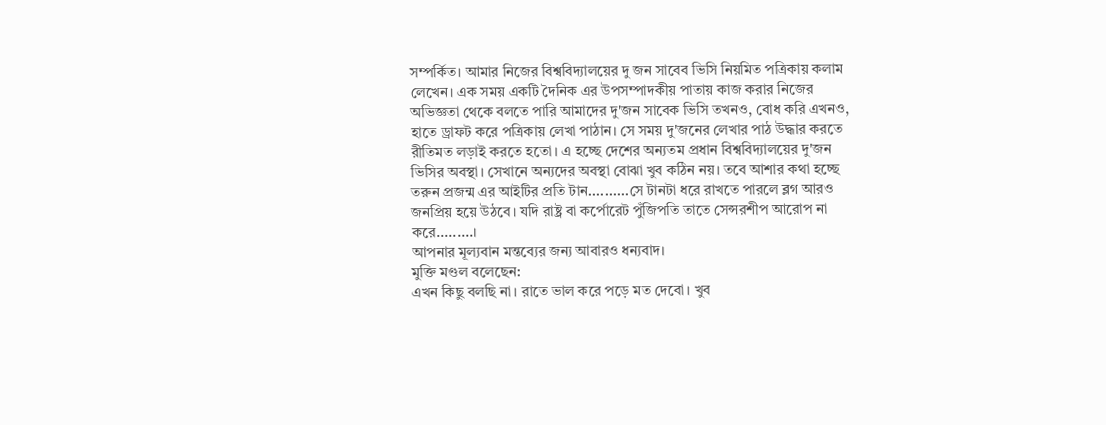সম্পর্কিত। আমার নিজের বিশ্ববিদ্যালয়ের দু জন সাবেব ভিসি নিয়মিত পত্রিকায় কলাম লেখেন। এক সময় একটি দৈনিক এর উপসম্পাদকীয় পাতায় কাজ করার নিজের অভিজ্ঞতা থেকে বলতে পারি আমাদের দু'জন সাবেক ভিসি তখনও, বোধ করি এখনও, হাতে ড্রাফট করে পত্রিকায় লেখা পাঠান। সে সময় দু'জনের লেখার পাঠ উদ্ধার করতে রীতিমত লড়াই করতে হতো। এ হচ্ছে দেশের অন্যতম প্রধান বিশ্ববিদ্যালয়ের দু'জন ভিসির অবস্থা। সেখানে অন্যদের অবস্থা বোঝা খুব কঠিন নয়। তবে আশার কথা হচ্ছে তরুন প্রজন্ম এর আইটির প্রতি টান..........সে টানটা ধরে রাখতে পারলে ব্লগ আরও জনপ্রিয় হয়ে উঠবে। যদি রাষ্ট্র বা কর্পোরেট পুঁজিপতি তাতে সেন্সরশীপ আরোপ না করে.........।
আপনার মূল্যবান মন্তব্যের জন্য আবারও ধন্যবাদ।
মুক্তি মণ্ডল বলেছেন:
এখন কিছু বলছি না। রাতে ভাল করে পড়ে মত দেবো। খুব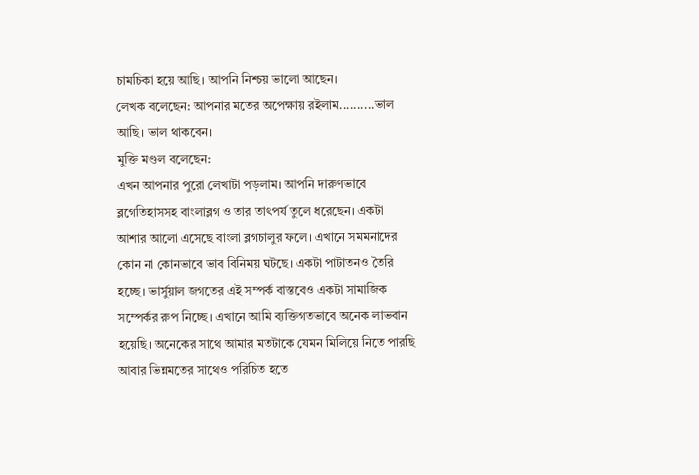চামচিকা হয়ে আছি। আপনি নিশ্চয় ভালো আছেন।
লেখক বলেছেন: আপনার মতের অপেক্ষায় রইলাম..........ভাল আছি। ভাল থাকবেন।
মুক্তি মণ্ডল বলেছেন:
এখন আপনার পুরো লেখাটা পড়লাম। আপনি দারুণভাবে ব্লগেতিহাসসহ বাংলাব্লগ ও তার তাৎপর্য তুলে ধরেছেন। একটা আশার আলো এসেছে বাংলা ব্লগচালুর ফলে। এখানে সমমনাদের কোন না কোনভাবে ভাব বিনিময় ঘটছে। একটা পাটাতনও তৈরি হচ্ছে। ভার্সুয়াল জগতের এই সম্পর্ক বাস্তবেও একটা সামাজিক সম্পের্কর রুপ নিচ্ছে। এখানে আমি ব্যক্তিগতভাবে অনেক লাভবান হয়েছি। অনেকের সাথে আমার মতটাকে যেমন মিলিয়ে নিতে পারছি আবার ভিন্নমতের সাথেও পরিচিত হতে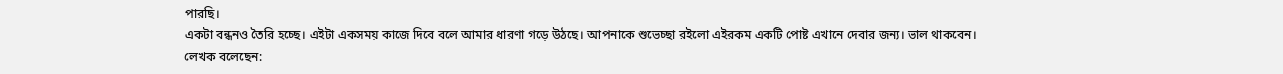পারছি।
একটা বন্ধনও তৈরি হচ্ছে। এইটা একসময় কাজে দিবে বলে আমার ধারণা গড়ে উঠছে। আপনাকে শুভেচ্ছা রইলো এইরকম একটি পোষ্ট এখানে দেবার জন্য। ভাল থাকবেন।
লেখক বলেছেন: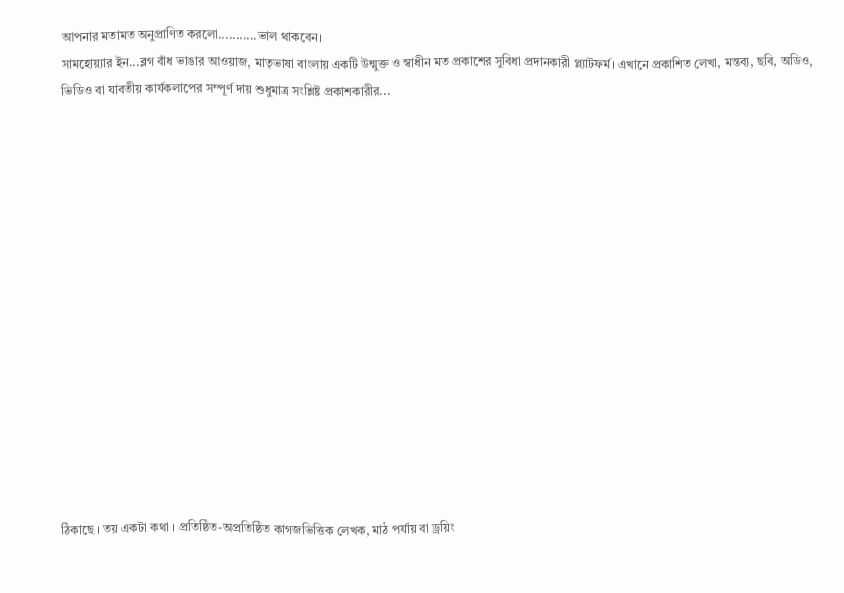আপনার মতামত অনুপ্রাণিত করলো...........ভাল থাকবেন।
সামহোয়্যার ইন...ব্লগ বাঁধ ভাঙার আওয়াজ, মাতৃভাষা বাংলায় একটি উন্মুক্ত ও স্বাধীন মত প্রকাশের সুবিধা প্রদানকারী প্ল্যাটফর্ম। এখানে প্রকাশিত লেখা, মন্তব্য, ছবি, অডিও, ভিডিও বা যাবতীয় কার্যকলাপের সম্পূর্ণ দায় শুধুমাত্র সংশ্লিষ্ট প্রকাশকারীর...















ঠিকাছে । তয় একটা কথা । প্রতিষ্ঠিত-অপ্রতিষ্ঠিত কাগজভিত্তিক লেখক, মাঠ পর্যায় বা ড্রয়িং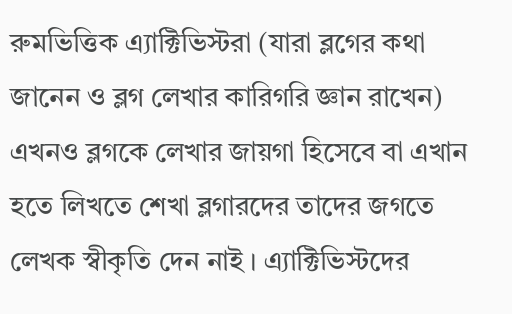রুমভিত্তিক এ্যাক্টিভিস্টরা (যারা ব্লগের কথা জানেন ও ব্লগ লেখার কারিগরি জ্ঞান রাখেন) এখনও ব্লগকে লেখার জায়গা হিসেবে বা এখান হতে লিখতে শেখা ব্লগারদের তাদের জগতে লেখক স্বীকৃতি দেন নাই । এ্যাক্টিভিস্টদের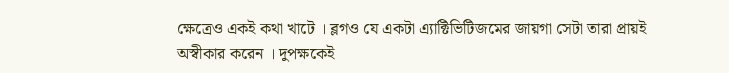ক্ষেত্রেও একই কথা খাটে । ব্লগও যে একটা এ্যাক্টিভিটিজমের জায়গা সেটা তারা প্রায়ই অস্বীকার করেন । দুপক্ষকেই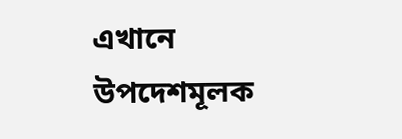এখানে উপদেশমূলক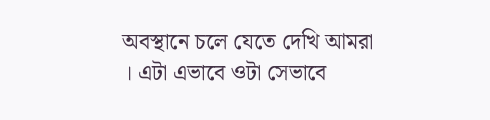অবস্থানে চলে যেতে দেখি আমরা । এটা এভাবে ওটা সেভাবে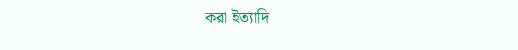করা ইত্যাদি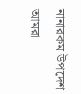নানারকম উপদেশ আমরা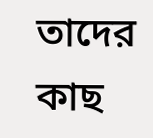তাদের কাছ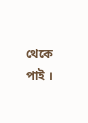থেকে পাই ।